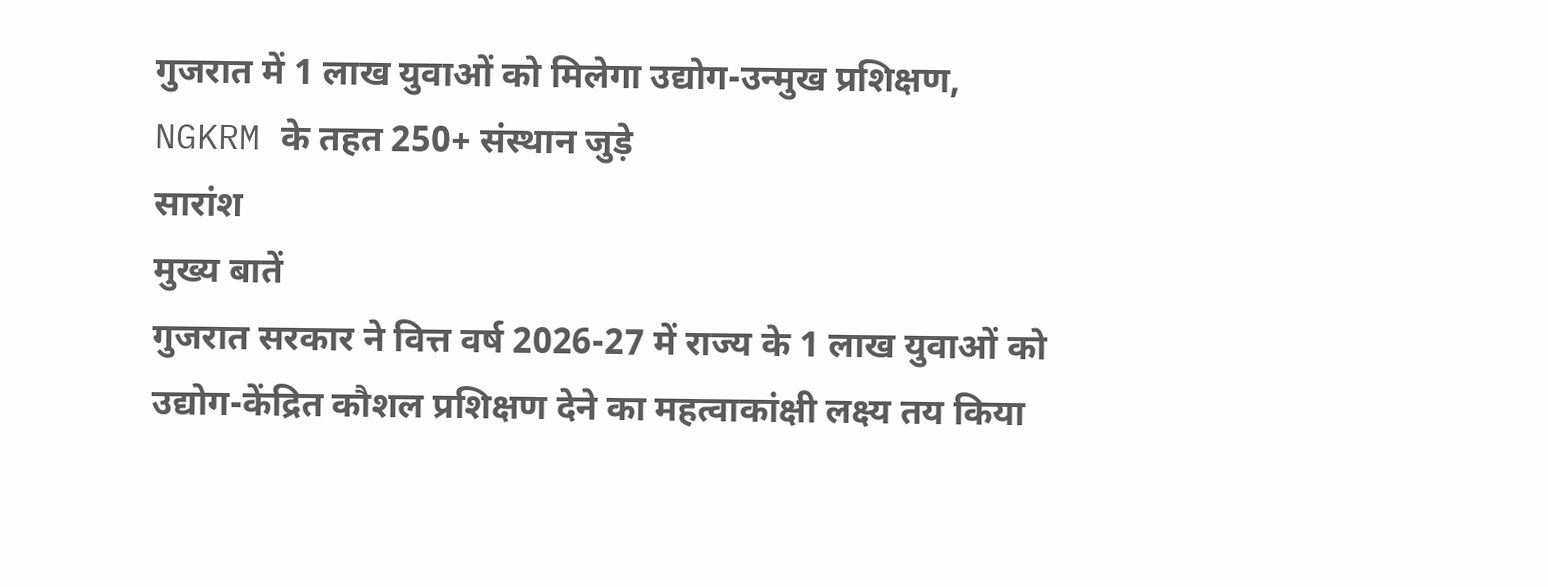गुजरात में 1 लाख युवाओं को मिलेगा उद्योग-उन्मुख प्रशिक्षण, NGKRM के तहत 250+ संस्थान जुड़े
सारांश
मुख्य बातें
गुजरात सरकार ने वित्त वर्ष 2026-27 में राज्य के 1 लाख युवाओं को उद्योग-केंद्रित कौशल प्रशिक्षण देने का महत्वाकांक्षी लक्ष्य तय किया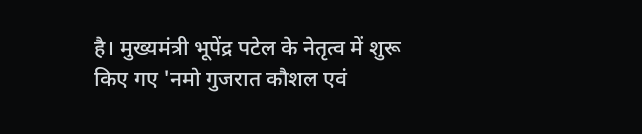है। मुख्यमंत्री भूपेंद्र पटेल के नेतृत्व में शुरू किए गए 'नमो गुजरात कौशल एवं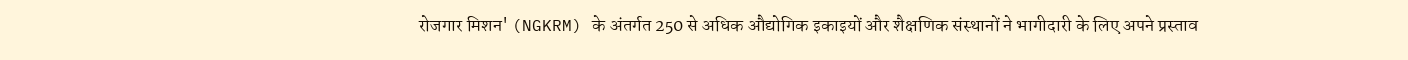रोजगार मिशन' (NGKRM) के अंतर्गत 250 से अधिक औद्योगिक इकाइयों और शैक्षणिक संस्थानों ने भागीदारी के लिए अपने प्रस्ताव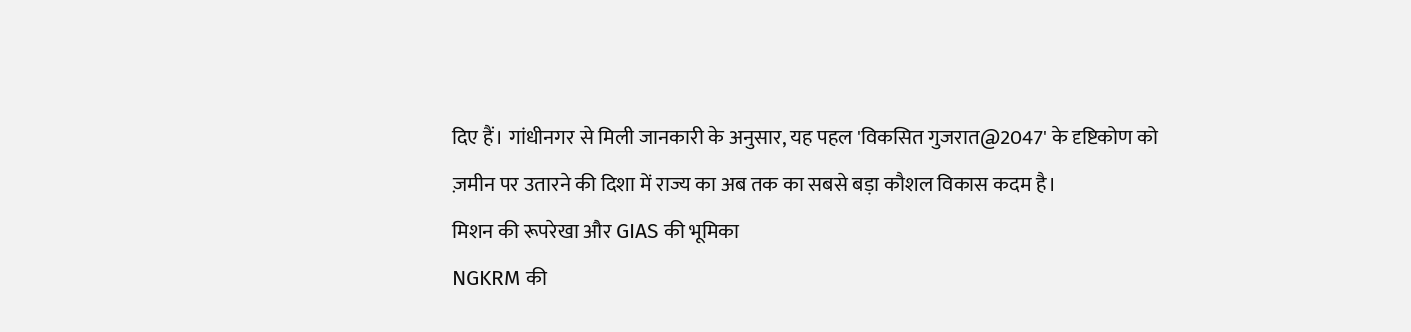दिए हैं। गांधीनगर से मिली जानकारी के अनुसार, यह पहल 'विकसित गुजरात@2047' के दृष्टिकोण को ज़मीन पर उतारने की दिशा में राज्य का अब तक का सबसे बड़ा कौशल विकास कदम है।
मिशन की रूपरेखा और GIAS की भूमिका
NGKRM की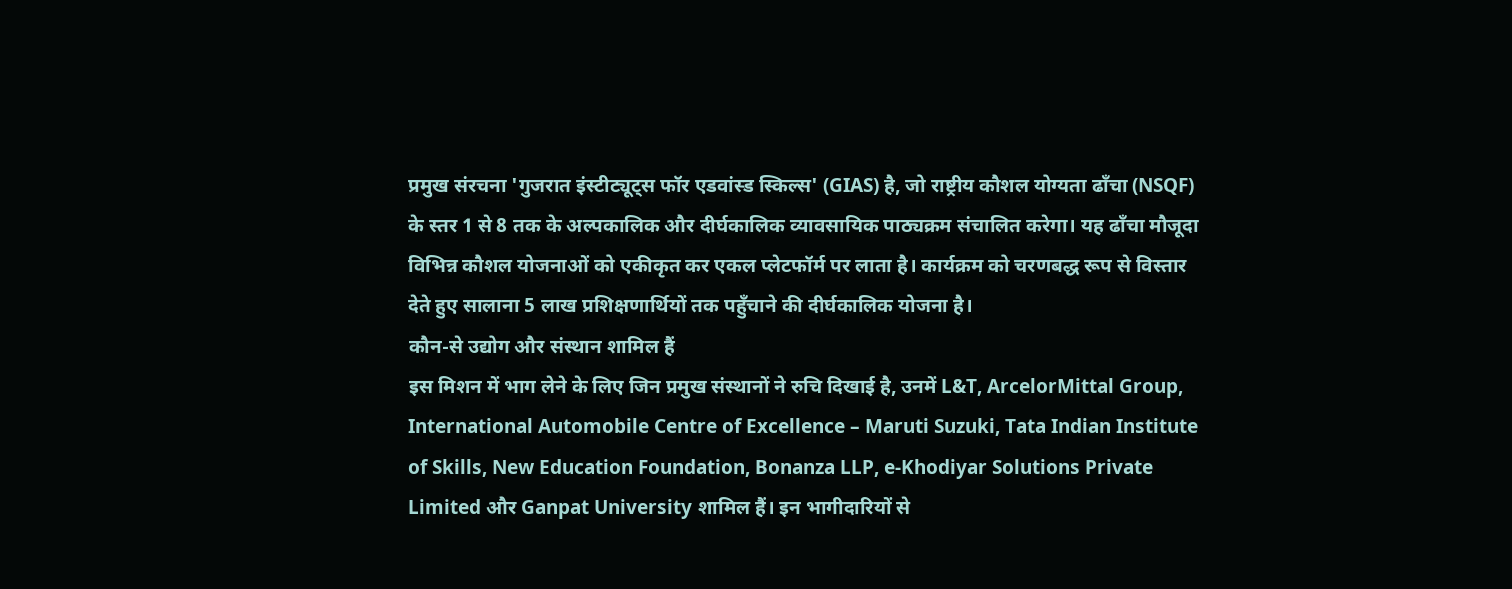प्रमुख संरचना 'गुजरात इंस्टीट्यूट्स फॉर एडवांस्ड स्किल्स' (GIAS) है, जो राष्ट्रीय कौशल योग्यता ढाँचा (NSQF) के स्तर 1 से 8 तक के अल्पकालिक और दीर्घकालिक व्यावसायिक पाठ्यक्रम संचालित करेगा। यह ढाँचा मौजूदा विभिन्न कौशल योजनाओं को एकीकृत कर एकल प्लेटफॉर्म पर लाता है। कार्यक्रम को चरणबद्ध रूप से विस्तार देते हुए सालाना 5 लाख प्रशिक्षणार्थियों तक पहुँचाने की दीर्घकालिक योजना है।
कौन-से उद्योग और संस्थान शामिल हैं
इस मिशन में भाग लेने के लिए जिन प्रमुख संस्थानों ने रुचि दिखाई है, उनमें L&T, ArcelorMittal Group, International Automobile Centre of Excellence – Maruti Suzuki, Tata Indian Institute of Skills, New Education Foundation, Bonanza LLP, e-Khodiyar Solutions Private Limited और Ganpat University शामिल हैं। इन भागीदारियों से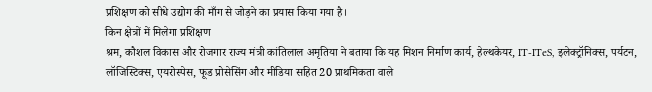प्रशिक्षण को सीधे उद्योग की माँग से जोड़ने का प्रयास किया गया है।
किन क्षेत्रों में मिलेगा प्रशिक्षण
श्रम, कौशल विकास और रोजगार राज्य मंत्री कांतिलाल अमृतिया ने बताया कि यह मिशन निर्माण कार्य, हेल्थकेयर, IT-ITeS, इलेक्ट्रॉनिक्स, पर्यटन, लॉजिस्टिक्स, एयरोस्पेस, फूड प्रोसेसिंग और मीडिया सहित 20 प्राथमिकता वाले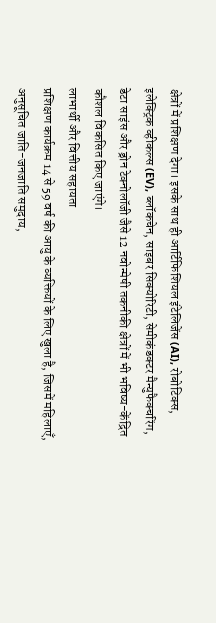क्षेत्रों में प्रशिक्षण देगा। इसके साथ ही आर्टिफिशियल इंटेलिजेंस (AI), रोबोटिक्स, इलेक्ट्रिक व्हीकल्स (EV), ब्लॉकचेन, साइबर सिक्योरिटी, सेमीकंडक्टर मैन्युफैक्चरिंग, डेटा साइंस और ड्रोन टेक्नोलॉजी जैसे 12 नवोन्मेषी तकनीकी क्षेत्रों में भी भविष्य-केंद्रित कौशल विकसित किए जाएंगे।
लाभार्थी और वित्तीय सहायता
प्रशिक्षण कार्यक्रम 14 से 59 वर्ष की आयु के व्यक्तियों के लिए खुला है, जिसमें महिलाएँ, अनुसूचित जाति-जनजाति समुदाय,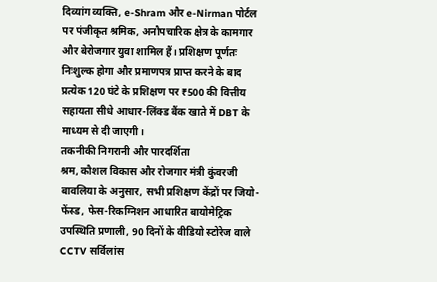दिव्यांग व्यक्ति, e-Shram और e-Nirman पोर्टल पर पंजीकृत श्रमिक, अनौपचारिक क्षेत्र के कामगार और बेरोजगार युवा शामिल हैं। प्रशिक्षण पूर्णतः निःशुल्क होगा और प्रमाणपत्र प्राप्त करने के बाद प्रत्येक 120 घंटे के प्रशिक्षण पर ₹500 की वित्तीय सहायता सीधे आधार-लिंक्ड बैंक खाते में DBT के माध्यम से दी जाएगी।
तकनीकी निगरानी और पारदर्शिता
श्रम, कौशल विकास और रोजगार मंत्री कुंवरजी बावलिया के अनुसार, सभी प्रशिक्षण केंद्रों पर जियो-फेंस्ड, फेस-रिकग्निशन आधारित बायोमेट्रिक उपस्थिति प्रणाली, 90 दिनों के वीडियो स्टोरेज वाले CCTV सर्विलांस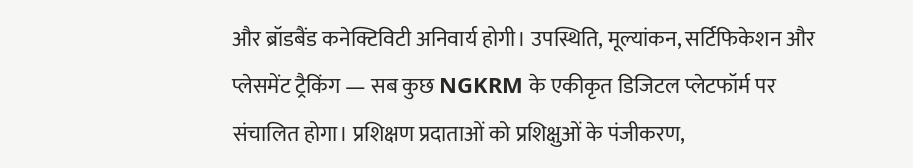और ब्रॉडबैंड कनेक्टिविटी अनिवार्य होगी। उपस्थिति, मूल्यांकन, सर्टिफिकेशन और प्लेसमेंट ट्रैकिंग — सब कुछ NGKRM के एकीकृत डिजिटल प्लेटफॉर्म पर संचालित होगा। प्रशिक्षण प्रदाताओं को प्रशिक्षुओं के पंजीकरण,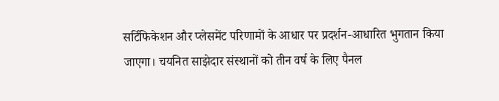सर्टिफिकेशन और प्लेसमेंट परिणामों के आधार पर प्रदर्शन-आधारित भुगतान किया जाएगा। चयनित साझेदार संस्थानों को तीन वर्ष के लिए पैनल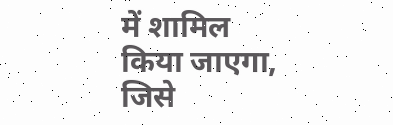में शामिल किया जाएगा, जिसे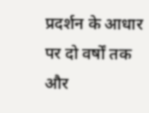प्रदर्शन के आधार पर दो वर्षों तक और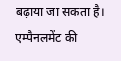बढ़ाया जा सकता है। एम्पैनलमेंट की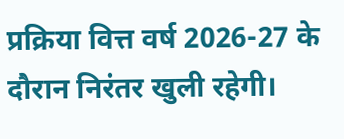प्रक्रिया वित्त वर्ष 2026-27 के दौरान निरंतर खुली रहेगी।